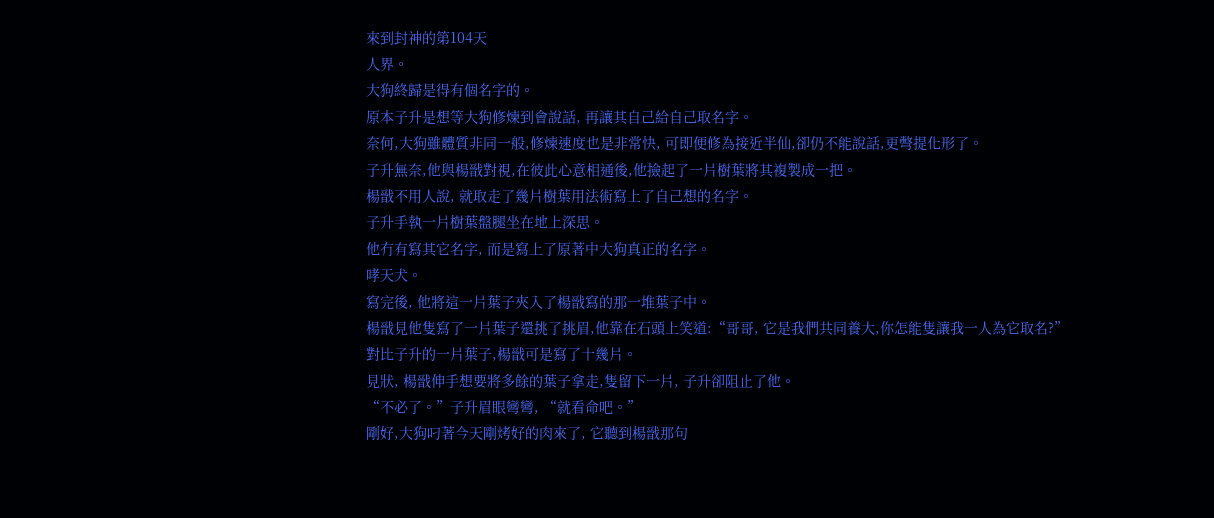來到封神的第104天
人界。
大狗終歸是得有個名字的。
原本子升是想等大狗修煉到會說話, 再讓其自己給自己取名字。
奈何,大狗雖體質非同一般,修煉速度也是非常快, 可即便修為接近半仙,卻仍不能說話,更彆提化形了。
子升無奈,他與楊戩對視,在彼此心意相通後,他撿起了一片樹葉將其複製成一把。
楊戩不用人說, 就取走了幾片樹葉用法術寫上了自己想的名字。
子升手執一片樹葉盤腿坐在地上深思。
他冇有寫其它名字, 而是寫上了原著中大狗真正的名字。
哮天犬。
寫完後, 他將這一片葉子夾入了楊戩寫的那一堆葉子中。
楊戩見他隻寫了一片葉子還挑了挑眉,他靠在石頭上笑道:“哥哥, 它是我們共同養大,你怎能隻讓我一人為它取名?”
對比子升的一片葉子,楊戩可是寫了十幾片。
見狀, 楊戩伸手想要將多餘的葉子拿走,隻留下一片, 子升卻阻止了他。
“不必了。”子升眉眼彎彎, “就看命吧。”
剛好,大狗叼著今天剛烤好的肉來了, 它聽到楊戩那句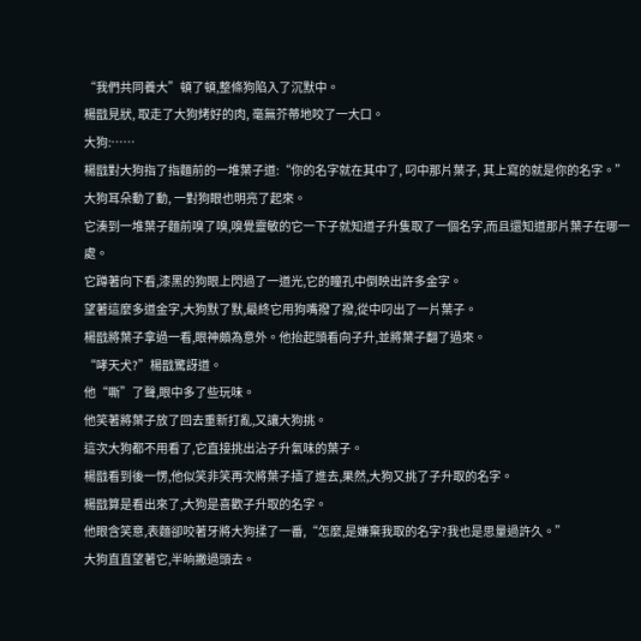“我們共同養大”頓了頓,整條狗陷入了沉默中。
楊戩見狀, 取走了大狗烤好的肉, 毫無芥蒂地咬了一大口。
大狗:……
楊戩對大狗指了指麵前的一堆葉子道:“你的名字就在其中了, 叼中那片葉子, 其上寫的就是你的名字。”
大狗耳朵動了動, 一對狗眼也明亮了起來。
它湊到一堆葉子麵前嗅了嗅,嗅覺靈敏的它一下子就知道子升隻取了一個名字,而且還知道那片葉子在哪一處。
它蹲著向下看,漆黑的狗眼上閃過了一道光,它的瞳孔中倒映出許多金字。
望著這麼多道金字,大狗默了默,最終它用狗嘴撥了撥,從中叼出了一片葉子。
楊戩將葉子拿過一看,眼神頗為意外。他抬起頭看向子升,並將葉子翻了過來。
“哮天犬?”楊戩驚訝道。
他“嘶”了聲,眼中多了些玩味。
他笑著將葉子放了回去重新打亂,又讓大狗挑。
這次大狗都不用看了,它直接挑出沾子升氣味的葉子。
楊戩看到後一愣,他似笑非笑再次將葉子插了進去,果然,大狗又挑了子升取的名字。
楊戩算是看出來了,大狗是喜歡子升取的名字。
他眼含笑意,表麵卻咬著牙將大狗揉了一番,“怎麼,是嫌棄我取的名字?我也是思量過許久。”
大狗直直望著它,半晌撇過頭去。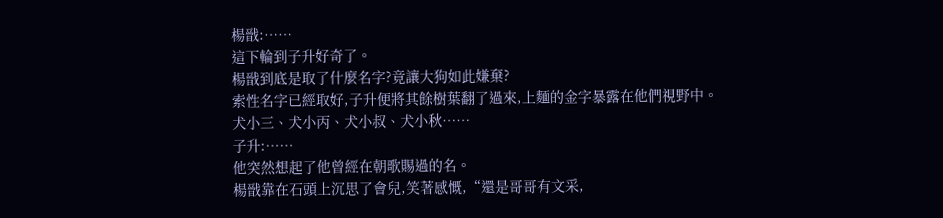楊戩:……
這下輪到子升好奇了。
楊戩到底是取了什麼名字?竟讓大狗如此嫌棄?
索性名字已經取好,子升便將其餘樹葉翻了過來,上麵的金字暴露在他們視野中。
犬小三、犬小丙、犬小叔、犬小秋……
子升:……
他突然想起了他曾經在朝歌賜過的名。
楊戩靠在石頭上沉思了會兒,笑著感慨,“還是哥哥有文采,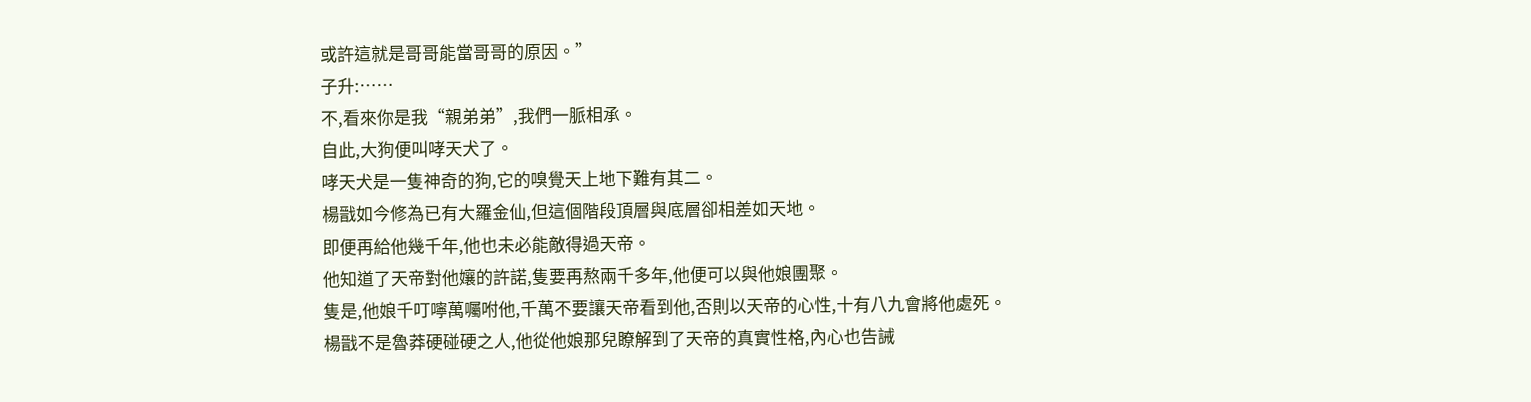或許這就是哥哥能當哥哥的原因。”
子升:……
不,看來你是我“親弟弟”,我們一脈相承。
自此,大狗便叫哮天犬了。
哮天犬是一隻神奇的狗,它的嗅覺天上地下難有其二。
楊戩如今修為已有大羅金仙,但這個階段頂層與底層卻相差如天地。
即便再給他幾千年,他也未必能敵得過天帝。
他知道了天帝對他孃的許諾,隻要再熬兩千多年,他便可以與他娘團聚。
隻是,他娘千叮嚀萬囑咐他,千萬不要讓天帝看到他,否則以天帝的心性,十有八九會將他處死。
楊戩不是魯莽硬碰硬之人,他從他娘那兒瞭解到了天帝的真實性格,內心也告誡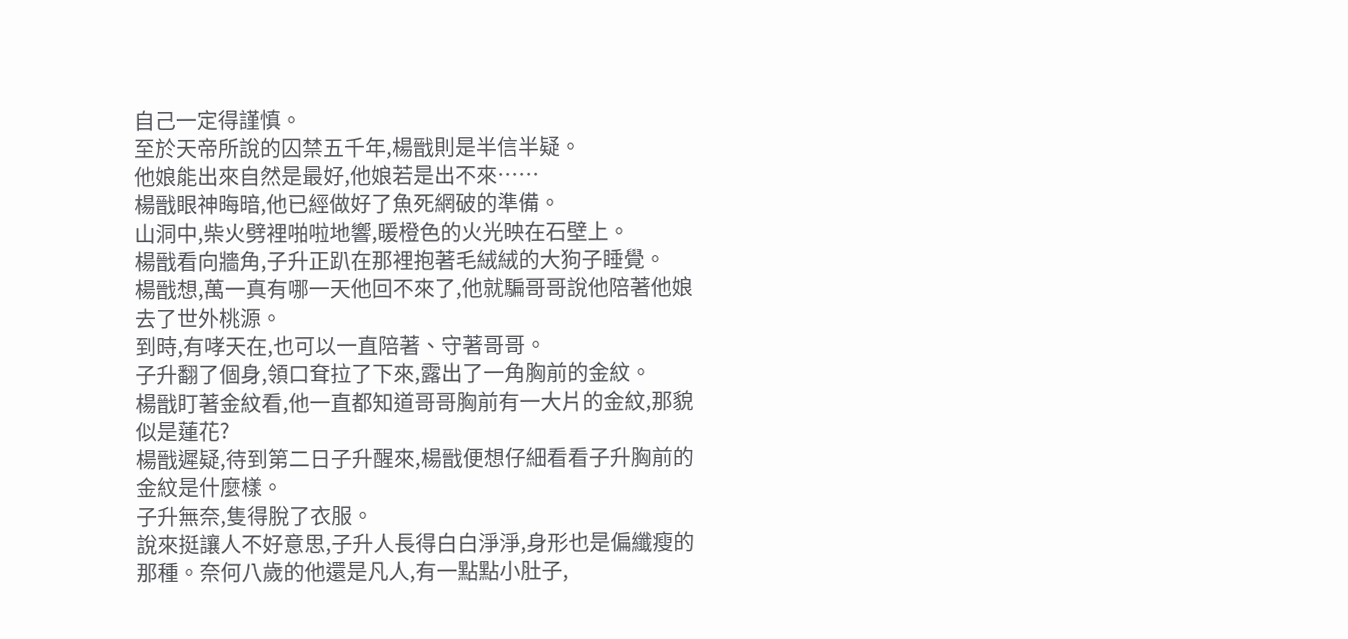自己一定得謹慎。
至於天帝所說的囚禁五千年,楊戩則是半信半疑。
他娘能出來自然是最好,他娘若是出不來……
楊戩眼神晦暗,他已經做好了魚死網破的準備。
山洞中,柴火劈裡啪啦地響,暖橙色的火光映在石壁上。
楊戩看向牆角,子升正趴在那裡抱著毛絨絨的大狗子睡覺。
楊戩想,萬一真有哪一天他回不來了,他就騙哥哥說他陪著他娘去了世外桃源。
到時,有哮天在,也可以一直陪著、守著哥哥。
子升翻了個身,領口耷拉了下來,露出了一角胸前的金紋。
楊戩盯著金紋看,他一直都知道哥哥胸前有一大片的金紋,那貌似是蓮花?
楊戩遲疑,待到第二日子升醒來,楊戩便想仔細看看子升胸前的金紋是什麼樣。
子升無奈,隻得脫了衣服。
說來挺讓人不好意思,子升人長得白白淨淨,身形也是偏纖瘦的那種。奈何八歲的他還是凡人,有一點點小肚子,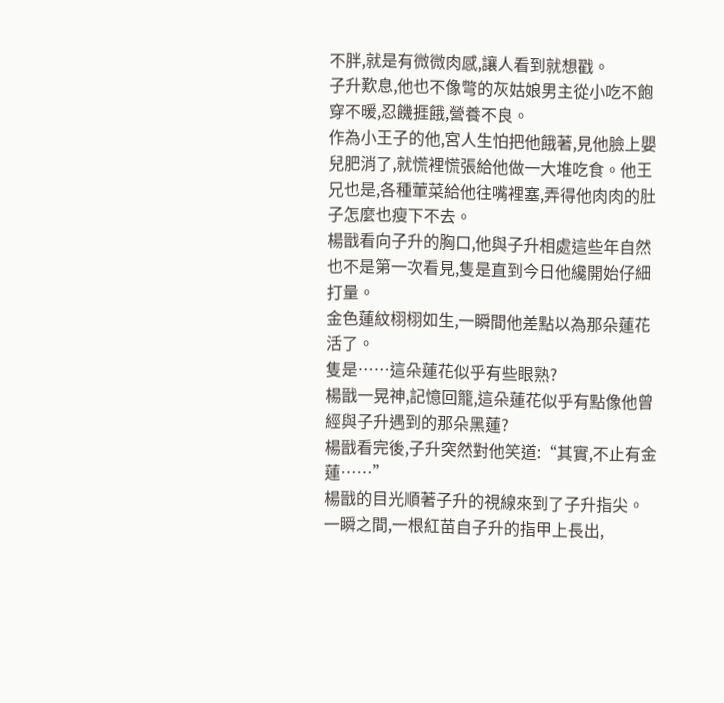不胖,就是有微微肉感,讓人看到就想戳。
子升歎息,他也不像彆的灰姑娘男主從小吃不飽穿不暖,忍饑捱餓,營養不良。
作為小王子的他,宮人生怕把他餓著,見他臉上嬰兒肥消了,就慌裡慌張給他做一大堆吃食。他王兄也是,各種葷菜給他往嘴裡塞,弄得他肉肉的肚子怎麼也瘦下不去。
楊戩看向子升的胸口,他與子升相處這些年自然也不是第一次看見,隻是直到今日他纔開始仔細打量。
金色蓮紋栩栩如生,一瞬間他差點以為那朵蓮花活了。
隻是……這朵蓮花似乎有些眼熟?
楊戩一晃神,記憶回籠,這朵蓮花似乎有點像他曾經與子升遇到的那朵黑蓮?
楊戩看完後,子升突然對他笑道:“其實,不止有金蓮……”
楊戩的目光順著子升的視線來到了子升指尖。
一瞬之間,一根紅苗自子升的指甲上長出,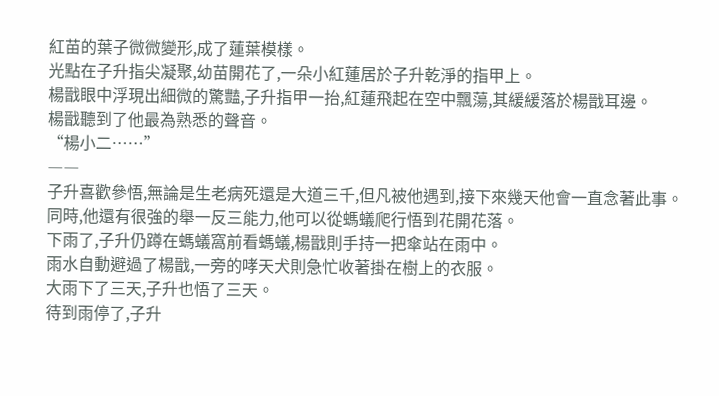紅苗的葉子微微變形,成了蓮葉模樣。
光點在子升指尖凝聚,幼苗開花了,一朵小紅蓮居於子升乾淨的指甲上。
楊戩眼中浮現出細微的驚豔,子升指甲一抬,紅蓮飛起在空中飄蕩,其緩緩落於楊戩耳邊。
楊戩聽到了他最為熟悉的聲音。
“楊小二……”
――
子升喜歡參悟,無論是生老病死還是大道三千,但凡被他遇到,接下來幾天他會一直念著此事。
同時,他還有很強的舉一反三能力,他可以從螞蟻爬行悟到花開花落。
下雨了,子升仍蹲在螞蟻窩前看螞蟻,楊戩則手持一把傘站在雨中。
雨水自動避過了楊戩,一旁的哮天犬則急忙收著掛在樹上的衣服。
大雨下了三天,子升也悟了三天。
待到雨停了,子升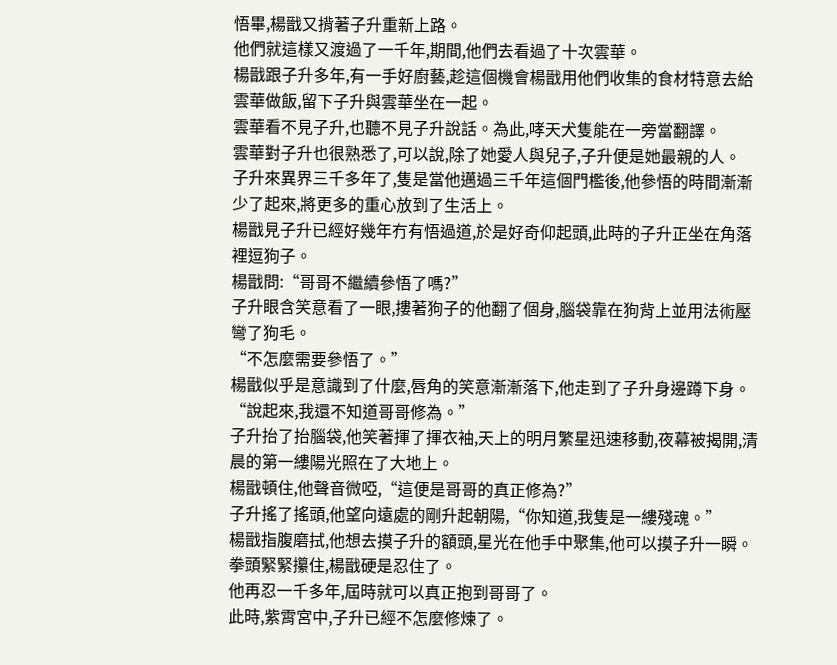悟畢,楊戩又揹著子升重新上路。
他們就這樣又渡過了一千年,期間,他們去看過了十次雲華。
楊戩跟子升多年,有一手好廚藝,趁這個機會楊戩用他們收集的食材特意去給雲華做飯,留下子升與雲華坐在一起。
雲華看不見子升,也聽不見子升說話。為此,哮天犬隻能在一旁當翻譯。
雲華對子升也很熟悉了,可以說,除了她愛人與兒子,子升便是她最親的人。
子升來異界三千多年了,隻是當他邁過三千年這個門檻後,他參悟的時間漸漸少了起來,將更多的重心放到了生活上。
楊戩見子升已經好幾年冇有悟過道,於是好奇仰起頭,此時的子升正坐在角落裡逗狗子。
楊戩問:“哥哥不繼續參悟了嗎?”
子升眼含笑意看了一眼,摟著狗子的他翻了個身,腦袋靠在狗背上並用法術壓彎了狗毛。
“不怎麼需要參悟了。”
楊戩似乎是意識到了什麼,唇角的笑意漸漸落下,他走到了子升身邊蹲下身。
“說起來,我還不知道哥哥修為。”
子升抬了抬腦袋,他笑著揮了揮衣袖,天上的明月繁星迅速移動,夜幕被揭開,清晨的第一縷陽光照在了大地上。
楊戩頓住,他聲音微啞,“這便是哥哥的真正修為?”
子升搖了搖頭,他望向遠處的剛升起朝陽,“你知道,我隻是一縷殘魂。”
楊戩指腹磨拭,他想去摸子升的額頭,星光在他手中聚集,他可以摸子升一瞬。
拳頭緊緊攥住,楊戩硬是忍住了。
他再忍一千多年,屆時就可以真正抱到哥哥了。
此時,紫霄宮中,子升已經不怎麼修煉了。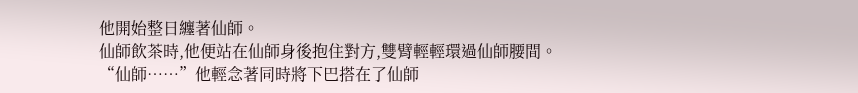他開始整日纏著仙師。
仙師飲茶時,他便站在仙師身後抱住對方,雙臂輕輕環過仙師腰間。
“仙師……”他輕念著同時將下巴搭在了仙師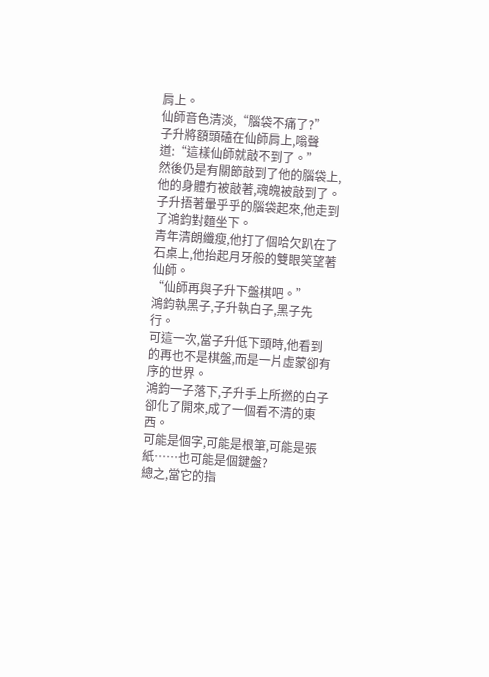肩上。
仙師音色清淡,“腦袋不痛了?”
子升將額頭磕在仙師肩上,嗡聲道:“這樣仙師就敲不到了。”
然後仍是有關節敲到了他的腦袋上,他的身體冇被敲著,魂魄被敲到了。
子升捂著暈乎乎的腦袋起來,他走到了鴻鈞對麵坐下。
青年清朗纖瘦,他打了個哈欠趴在了石桌上,他抬起月牙般的雙眼笑望著仙師。
“仙師再與子升下盤棋吧。”
鴻鈞執黑子,子升執白子,黑子先行。
可這一次,當子升低下頭時,他看到的再也不是棋盤,而是一片虛蒙卻有序的世界。
鴻鈞一子落下,子升手上所撚的白子卻化了開來,成了一個看不清的東西。
可能是個字,可能是根筆,可能是張紙……也可能是個鍵盤?
總之,當它的指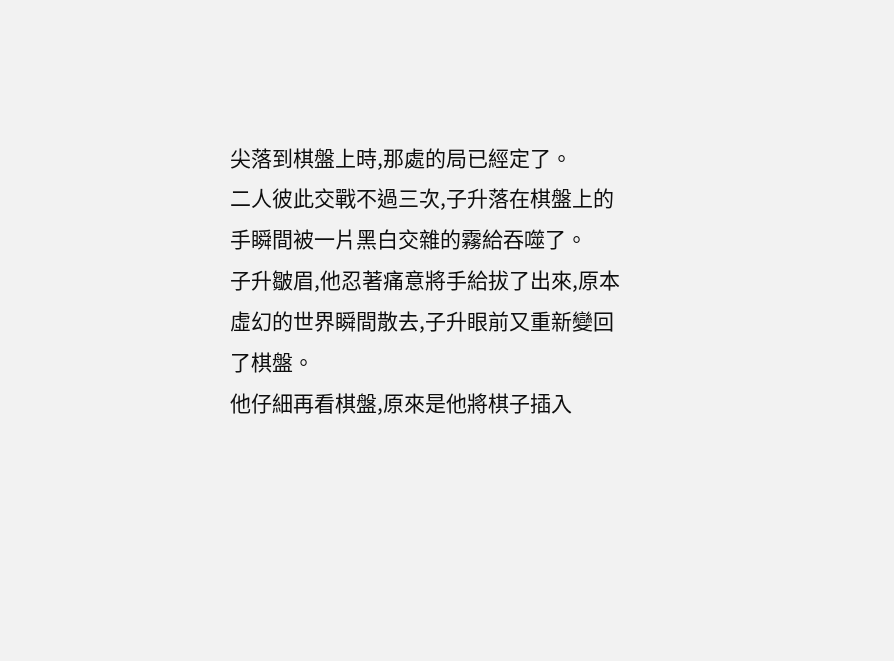尖落到棋盤上時,那處的局已經定了。
二人彼此交戰不過三次,子升落在棋盤上的手瞬間被一片黑白交雜的霧給吞噬了。
子升皺眉,他忍著痛意將手給拔了出來,原本虛幻的世界瞬間散去,子升眼前又重新變回了棋盤。
他仔細再看棋盤,原來是他將棋子插入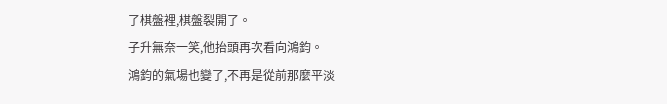了棋盤裡,棋盤裂開了。
子升無奈一笑,他抬頭再次看向鴻鈞。
鴻鈞的氣場也變了,不再是從前那麼平淡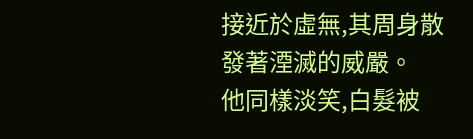接近於虛無,其周身散發著湮滅的威嚴。
他同樣淡笑,白髮被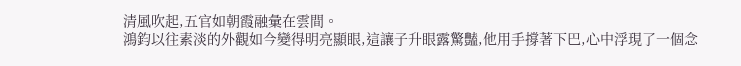清風吹起,五官如朝霞融彙在雲間。
鴻鈞以往素淡的外觀如今變得明亮顯眼,這讓子升眼露驚豔,他用手撐著下巴,心中浮現了一個念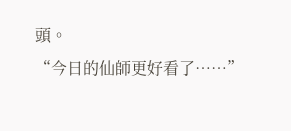頭。
“今日的仙師更好看了……”